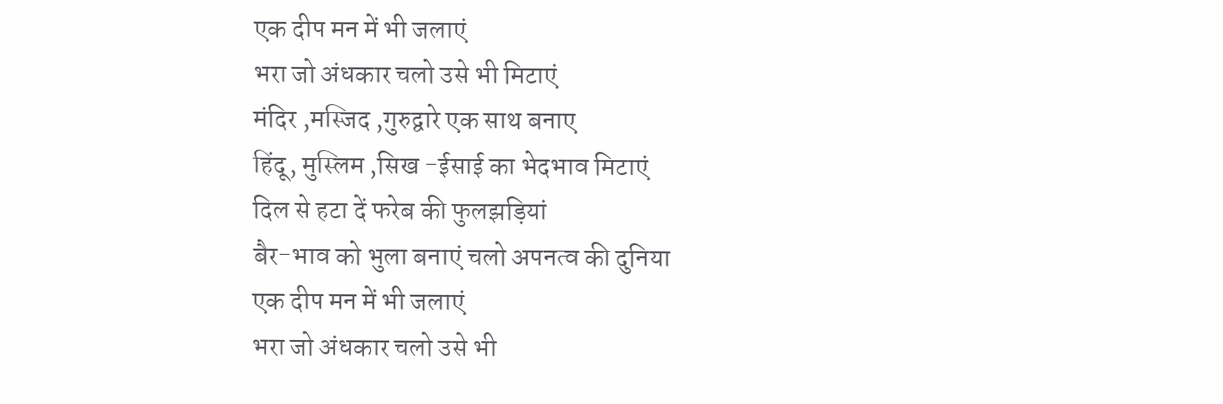एक दीप मन में भी जलाएं
भरा जो अंधकार चलो उसे भी मिटाएं
मंदिर ,मस्जिद ,गुरुद्वारे एक साथ बनाए
हिंदू, मुस्लिम ,सिख -ईसाई का भेदभाव मिटाएं
दिल से हटा दें फरेब की फुलझड़ियां
बैर-भाव को भुला बनाएं चलो अपनत्व की दुनिया
एक दीप मन में भी जलाएं
भरा जो अंधकार चलो उसे भी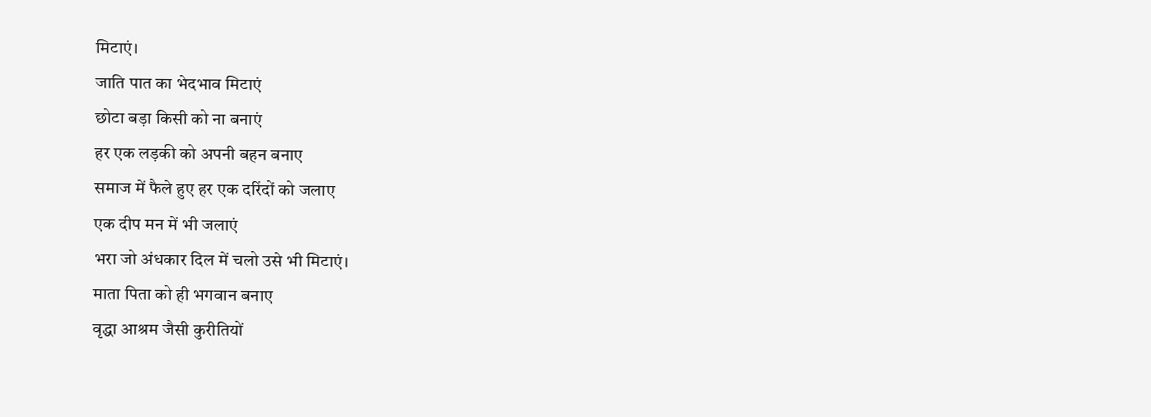मिटाएं।
जाति पात का भेदभाव मिटाएं
छोटा बड़ा किसी को ना बनाएं
हर एक लड़की को अपनी बहन बनाए
समाज में फैले हुए हर एक दरिंदों को जलाए
एक दीप मन में भी जलाएं
भरा जो अंधकार दिल में चलो उसे भी मिटाएं।
माता पिता को ही भगवान बनाए
वृद्धा आश्रम जैसी कुरीतियों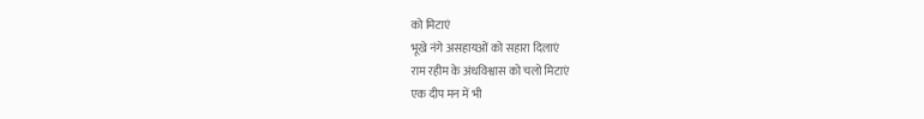को मिटाएं
भूखे नंगे असहायओं को सहारा दिलाएं
राम रहीम के अंधविश्वास को चलो मिटाएं
एक दीप मन में भी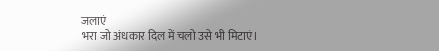जलाएं
भरा जो अंधकार दिल में चलो उसे भी मिटाएं।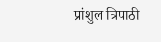प्रांशुल त्रिपाठी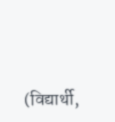(विद्यार्थी,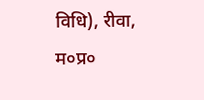विधि), रीवा, म०प्र०